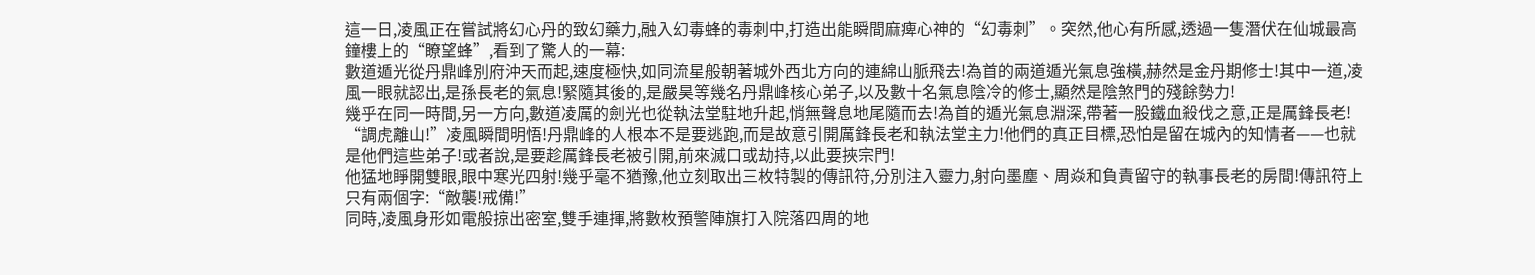這一日,凌風正在嘗試將幻心丹的致幻藥力,融入幻毒蜂的毒刺中,打造出能瞬間麻痺心神的“幻毒刺”。突然,他心有所感,透過一隻潛伏在仙城最高鐘樓上的“瞭望蜂”,看到了驚人的一幕:
數道遁光從丹鼎峰別府沖天而起,速度極快,如同流星般朝著城外西北方向的連綿山脈飛去!為首的兩道遁光氣息強橫,赫然是金丹期修士!其中一道,凌風一眼就認出,是孫長老的氣息!緊隨其後的,是嚴昊等幾名丹鼎峰核心弟子,以及數十名氣息陰冷的修士,顯然是陰煞門的殘餘勢力!
幾乎在同一時間,另一方向,數道凌厲的劍光也從執法堂駐地升起,悄無聲息地尾隨而去!為首的遁光氣息淵深,帶著一股鐵血殺伐之意,正是厲鋒長老!
“調虎離山!”凌風瞬間明悟!丹鼎峰的人根本不是要逃跑,而是故意引開厲鋒長老和執法堂主力!他們的真正目標,恐怕是留在城內的知情者——也就是他們這些弟子!或者說,是要趁厲鋒長老被引開,前來滅口或劫持,以此要挾宗門!
他猛地睜開雙眼,眼中寒光四射!幾乎毫不猶豫,他立刻取出三枚特製的傳訊符,分別注入靈力,射向墨塵、周焱和負責留守的執事長老的房間!傳訊符上只有兩個字:“敵襲!戒備!”
同時,凌風身形如電般掠出密室,雙手連揮,將數枚預警陣旗打入院落四周的地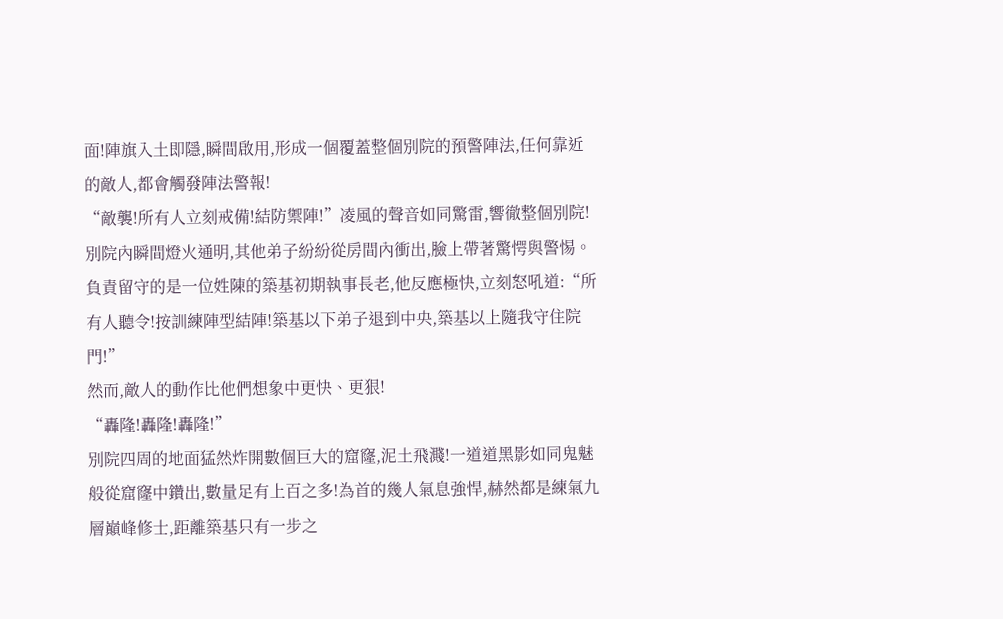面!陣旗入土即隱,瞬間啟用,形成一個覆蓋整個別院的預警陣法,任何靠近的敵人,都會觸發陣法警報!
“敵襲!所有人立刻戒備!結防禦陣!”凌風的聲音如同驚雷,響徹整個別院!
別院內瞬間燈火通明,其他弟子紛紛從房間內衝出,臉上帶著驚愕與警惕。負責留守的是一位姓陳的築基初期執事長老,他反應極快,立刻怒吼道:“所有人聽令!按訓練陣型結陣!築基以下弟子退到中央,築基以上隨我守住院門!”
然而,敵人的動作比他們想象中更快、更狠!
“轟隆!轟隆!轟隆!”
別院四周的地面猛然炸開數個巨大的窟窿,泥土飛濺!一道道黑影如同鬼魅般從窟窿中鑽出,數量足有上百之多!為首的幾人氣息強悍,赫然都是練氣九層巔峰修士,距離築基只有一步之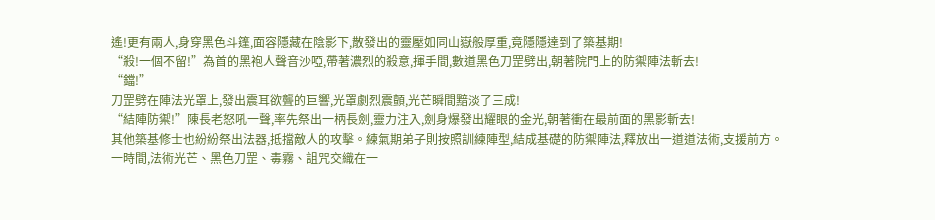遙!更有兩人,身穿黑色斗篷,面容隱藏在陰影下,散發出的靈壓如同山嶽般厚重,竟隱隱達到了築基期!
“殺!一個不留!”為首的黑袍人聲音沙啞,帶著濃烈的殺意,揮手間,數道黑色刀罡劈出,朝著院門上的防禦陣法斬去!
“鐺!”
刀罡劈在陣法光罩上,發出震耳欲聾的巨響,光罩劇烈震顫,光芒瞬間黯淡了三成!
“結陣防禦!”陳長老怒吼一聲,率先祭出一柄長劍,靈力注入,劍身爆發出耀眼的金光,朝著衝在最前面的黑影斬去!
其他築基修士也紛紛祭出法器,抵擋敵人的攻擊。練氣期弟子則按照訓練陣型,結成基礎的防禦陣法,釋放出一道道法術,支援前方。
一時間,法術光芒、黑色刀罡、毒霧、詛咒交織在一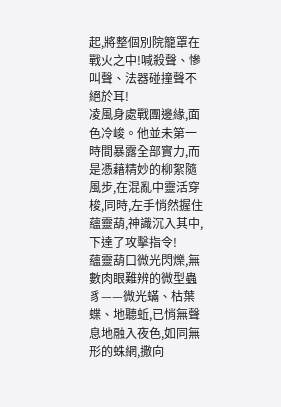起,將整個別院籠罩在戰火之中!喊殺聲、慘叫聲、法器碰撞聲不絕於耳!
凌風身處戰團邊緣,面色冷峻。他並未第一時間暴露全部實力,而是憑藉精妙的柳絮隨風步,在混亂中靈活穿梭,同時,左手悄然握住蘊靈葫,神識沉入其中,下達了攻擊指令!
蘊靈葫口微光閃爍,無數肉眼難辨的微型蟲豸——微光蟎、枯葉蝶、地聽蚯,已悄無聲息地融入夜色,如同無形的蛛網,撒向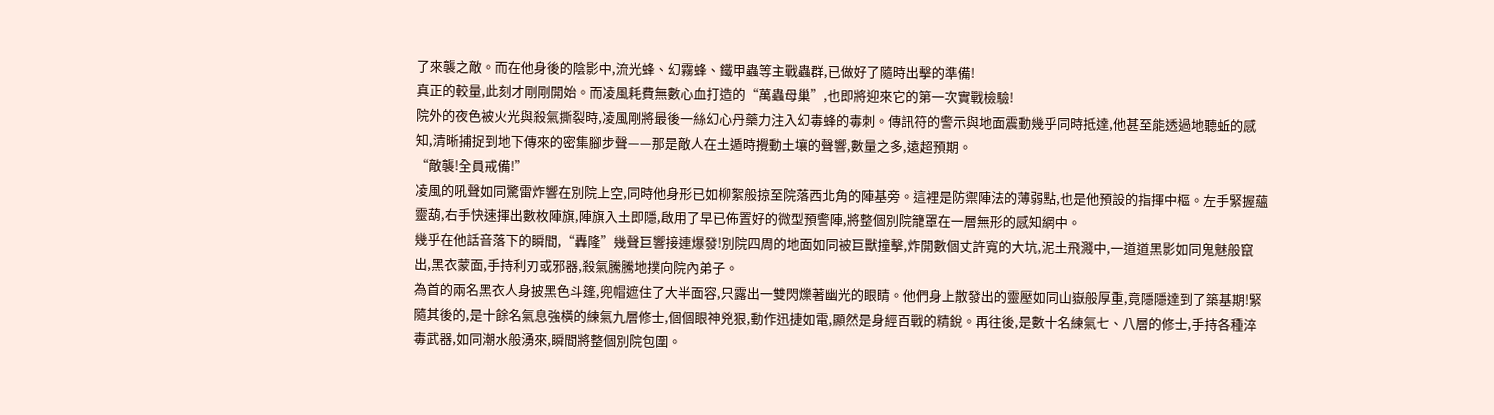了來襲之敵。而在他身後的陰影中,流光蜂、幻霧蜂、鐵甲蟲等主戰蟲群,已做好了隨時出擊的準備!
真正的較量,此刻才剛剛開始。而凌風耗費無數心血打造的“萬蟲母巢”,也即將迎來它的第一次實戰檢驗!
院外的夜色被火光與殺氣撕裂時,凌風剛將最後一絲幻心丹藥力注入幻毒蜂的毒刺。傳訊符的警示與地面震動幾乎同時抵達,他甚至能透過地聽蚯的感知,清晰捕捉到地下傳來的密集腳步聲——那是敵人在土遁時攪動土壤的聲響,數量之多,遠超預期。
“敵襲!全員戒備!”
凌風的吼聲如同驚雷炸響在別院上空,同時他身形已如柳絮般掠至院落西北角的陣基旁。這裡是防禦陣法的薄弱點,也是他預設的指揮中樞。左手緊握蘊靈葫,右手快速揮出數枚陣旗,陣旗入土即隱,啟用了早已佈置好的微型預警陣,將整個別院籠罩在一層無形的感知網中。
幾乎在他話音落下的瞬間,“轟隆”幾聲巨響接連爆發!別院四周的地面如同被巨獸撞擊,炸開數個丈許寬的大坑,泥土飛濺中,一道道黑影如同鬼魅般竄出,黑衣蒙面,手持利刃或邪器,殺氣騰騰地撲向院內弟子。
為首的兩名黑衣人身披黑色斗篷,兜帽遮住了大半面容,只露出一雙閃爍著幽光的眼睛。他們身上散發出的靈壓如同山嶽般厚重,竟隱隱達到了築基期!緊隨其後的,是十餘名氣息強橫的練氣九層修士,個個眼神兇狠,動作迅捷如電,顯然是身經百戰的精銳。再往後,是數十名練氣七、八層的修士,手持各種淬毒武器,如同潮水般湧來,瞬間將整個別院包圍。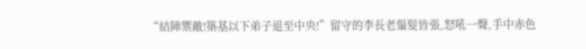“結陣禦敵!築基以下弟子退至中央!”留守的李長老鬚髮皆張,怒吼一聲,手中赤色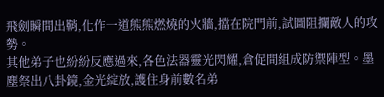飛劍瞬間出鞘,化作一道熊熊燃燒的火牆,擋在院門前,試圖阻攔敵人的攻勢。
其他弟子也紛紛反應過來,各色法器靈光閃耀,倉促間組成防禦陣型。墨塵祭出八卦鏡,金光綻放,護住身前數名弟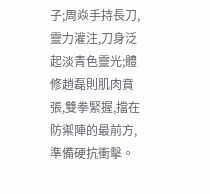子;周焱手持長刀,靈力灌注,刀身泛起淡青色靈光;體修趙磊則肌肉賁張,雙拳緊握,擋在防禦陣的最前方,準備硬抗衝擊。